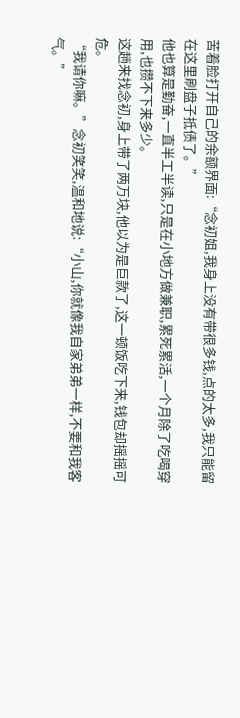苦着脸打开自己的余额界面:“念初姐,我身上没有带很多钱,点的太多,我只能留在这里刷盘子抵债了。”
他也算是勤奋,一直半工半读,只是在小地方做兼职,累死累活,一个月除了吃喝穿用,也攒不下来多少。
这趟来找念初,身上带了两万块,他以为是巨款了,这一顿饭吃下来,钱包却摇摇可危。
“我请你嘛。”念初笑笑,温和地说:“小山,你就像我自家弟弟一样,不要和我客气。”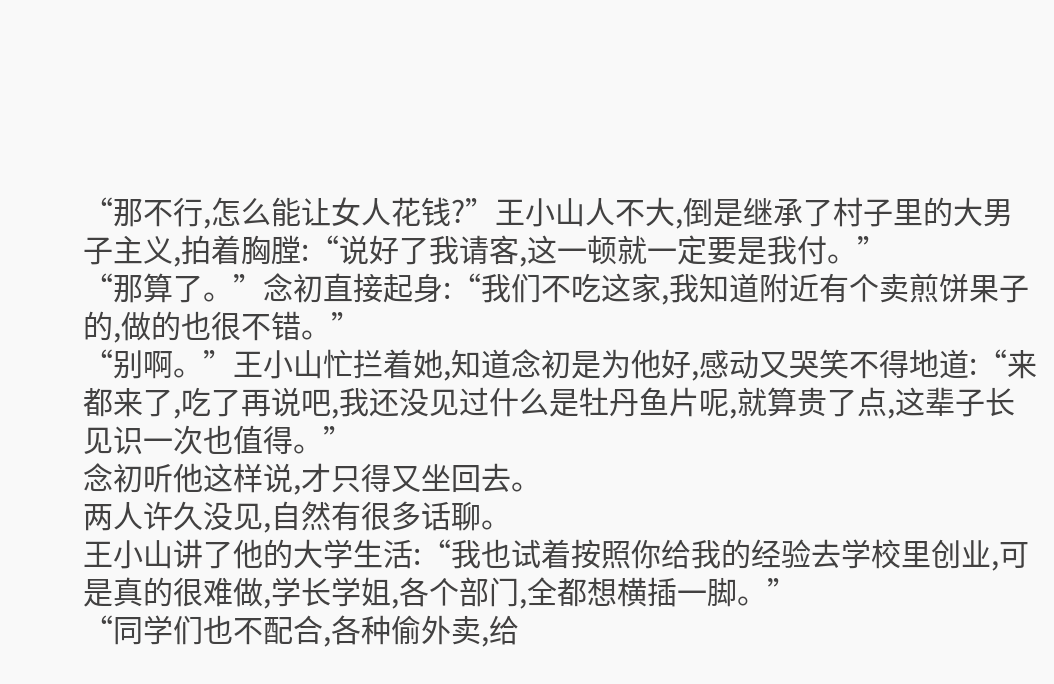“那不行,怎么能让女人花钱?”王小山人不大,倒是继承了村子里的大男子主义,拍着胸膛:“说好了我请客,这一顿就一定要是我付。”
“那算了。”念初直接起身:“我们不吃这家,我知道附近有个卖煎饼果子的,做的也很不错。”
“别啊。”王小山忙拦着她,知道念初是为他好,感动又哭笑不得地道:“来都来了,吃了再说吧,我还没见过什么是牡丹鱼片呢,就算贵了点,这辈子长见识一次也值得。”
念初听他这样说,才只得又坐回去。
两人许久没见,自然有很多话聊。
王小山讲了他的大学生活:“我也试着按照你给我的经验去学校里创业,可是真的很难做,学长学姐,各个部门,全都想横插一脚。”
“同学们也不配合,各种偷外卖,给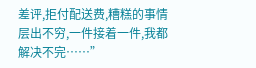差评,拒付配送费,糟糕的事情层出不穷,一件接着一件,我都解决不完……”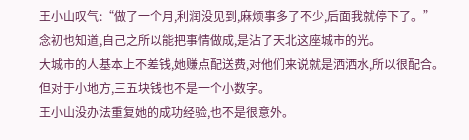王小山叹气:“做了一个月,利润没见到,麻烦事多了不少,后面我就停下了。”
念初也知道,自己之所以能把事情做成,是沾了天北这座城市的光。
大城市的人基本上不差钱,她赚点配送费,对他们来说就是洒洒水,所以很配合。
但对于小地方,三五块钱也不是一个小数字。
王小山没办法重复她的成功经验,也不是很意外。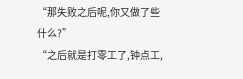“那失败之后呢,你又做了些什么?”
“之后就是打零工了,钟点工,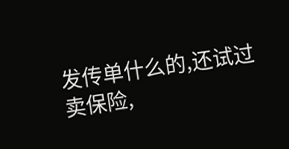发传单什么的,还试过卖保险,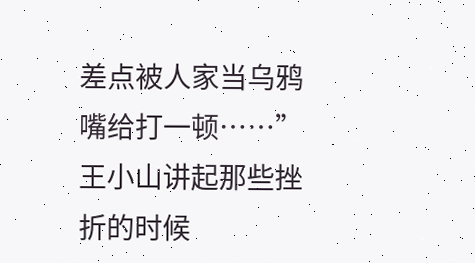差点被人家当乌鸦嘴给打一顿……”
王小山讲起那些挫折的时候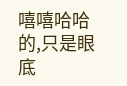嘻嘻哈哈的,只是眼底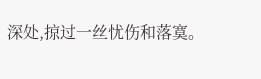深处,掠过一丝忧伤和落寞。